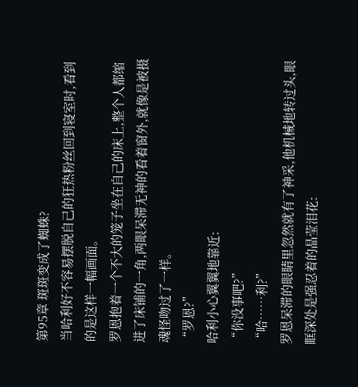第95章 斑斑变成了蜘蛛?
当哈利好不容易摆脱自己的狂热粉丝回到寝室时,看到的是这样一幅画面。
罗恩抱着一个不大的笼子坐在自己的床上,整个人都缩进了床铺的一角,两眼呆滞无神的看着窗外,就像是被摄魂怪吻过了一样。
“罗恩?”
哈利小心翼翼地靠近:
“你没事吧?”
“哈……利?”
罗恩呆滞的眼睛里忽然就有了神采,他机械地转过头,眼眶深处是强忍着的晶莹泪花: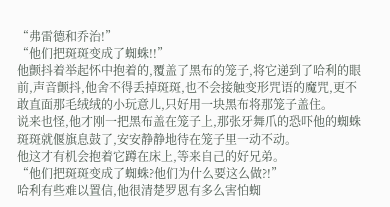“弗雷德和乔治!”
“他们把斑斑变成了蜘蛛!!”
他颤抖着举起怀中抱着的,覆盖了黑布的笼子,将它递到了哈利的眼前,声音颤抖,他舍不得丢掉斑斑,也不会接触变形咒语的魔咒,更不敢直面那毛绒绒的小玩意儿,只好用一块黑布将那笼子盖住。
说来也怪,他才刚一把黑布盖在笼子上,那张牙舞爪的恐吓他的蜘蛛斑斑就偃旗息鼓了,安安静静地待在笼子里一动不动。
他这才有机会抱着它蹲在床上,等来自己的好兄弟。
“他们把斑斑变成了蜘蛛?他们为什么要这么做?!”
哈利有些难以置信,他很清楚罗恩有多么害怕蜘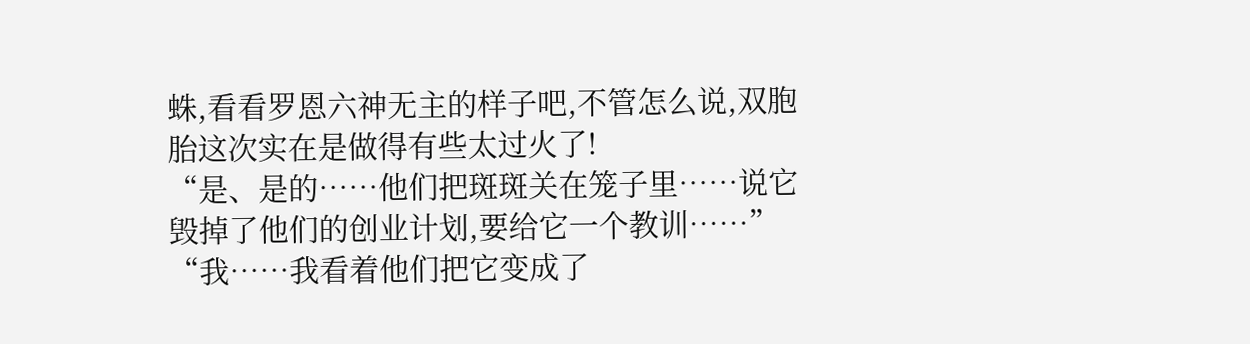蛛,看看罗恩六神无主的样子吧,不管怎么说,双胞胎这次实在是做得有些太过火了!
“是、是的……他们把斑斑关在笼子里……说它毁掉了他们的创业计划,要给它一个教训……”
“我……我看着他们把它变成了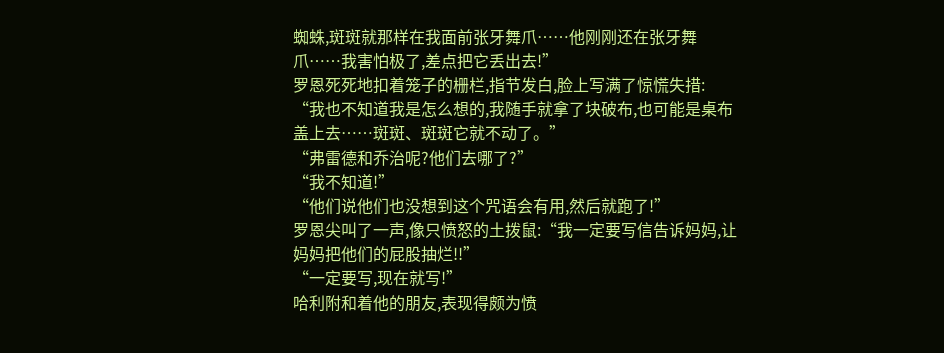蜘蛛,斑斑就那样在我面前张牙舞爪……他刚刚还在张牙舞爪……我害怕极了,差点把它丢出去!”
罗恩死死地扣着笼子的栅栏,指节发白,脸上写满了惊慌失措:
“我也不知道我是怎么想的,我随手就拿了块破布,也可能是桌布盖上去……斑斑、斑斑它就不动了。”
“弗雷德和乔治呢?他们去哪了?”
“我不知道!”
“他们说他们也没想到这个咒语会有用,然后就跑了!”
罗恩尖叫了一声,像只愤怒的土拨鼠:“我一定要写信告诉妈妈,让妈妈把他们的屁股抽烂!!”
“一定要写,现在就写!”
哈利附和着他的朋友,表现得颇为愤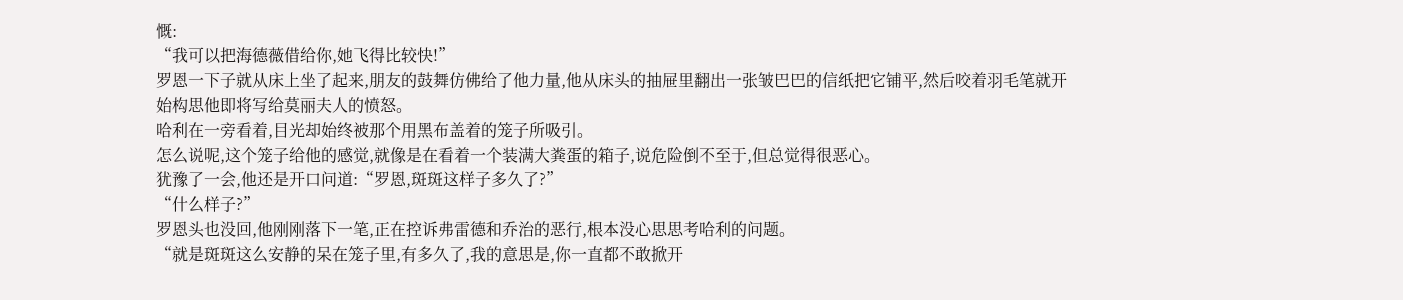慨:
“我可以把海德薇借给你,她飞得比较快!”
罗恩一下子就从床上坐了起来,朋友的鼓舞仿佛给了他力量,他从床头的抽屉里翻出一张皱巴巴的信纸把它铺平,然后咬着羽毛笔就开始构思他即将写给莫丽夫人的愤怒。
哈利在一旁看着,目光却始终被那个用黑布盖着的笼子所吸引。
怎么说呢,这个笼子给他的感觉,就像是在看着一个装满大粪蛋的箱子,说危险倒不至于,但总觉得很恶心。
犹豫了一会,他还是开口问道:“罗恩,斑斑这样子多久了?”
“什么样子?”
罗恩头也没回,他刚刚落下一笔,正在控诉弗雷德和乔治的恶行,根本没心思思考哈利的问题。
“就是斑斑这么安静的呆在笼子里,有多久了,我的意思是,你一直都不敢掀开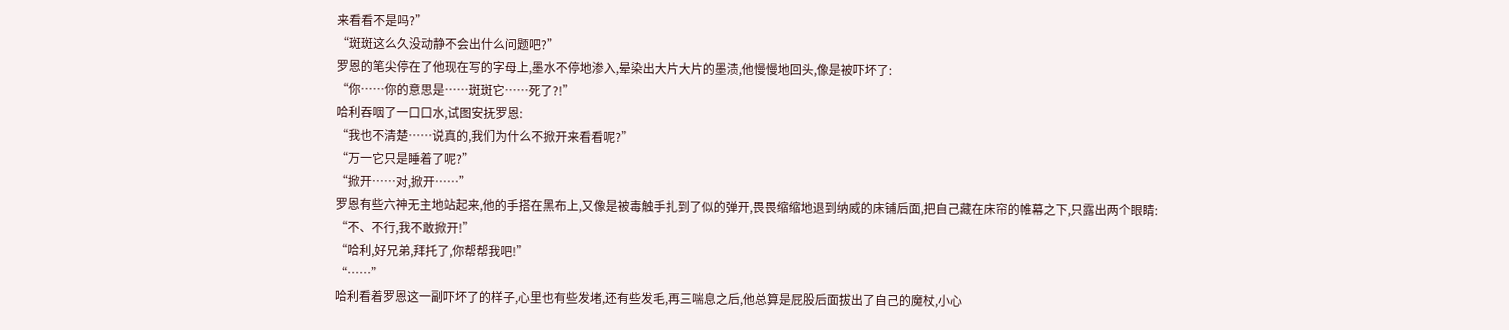来看看不是吗?”
“斑斑这么久没动静不会出什么问题吧?”
罗恩的笔尖停在了他现在写的字母上,墨水不停地渗入,晕染出大片大片的墨渍,他慢慢地回头,像是被吓坏了:
“你……你的意思是……斑斑它……死了?!”
哈利吞咽了一口口水,试图安抚罗恩:
“我也不清楚……说真的,我们为什么不掀开来看看呢?”
“万一它只是睡着了呢?”
“掀开……对,掀开……”
罗恩有些六神无主地站起来,他的手搭在黑布上,又像是被毒触手扎到了似的弹开,畏畏缩缩地退到纳威的床铺后面,把自己藏在床帘的帷幕之下,只露出两个眼睛:
“不、不行,我不敢掀开!”
“哈利,好兄弟,拜托了,你帮帮我吧!”
“……”
哈利看着罗恩这一副吓坏了的样子,心里也有些发堵,还有些发毛,再三喘息之后,他总算是屁股后面拔出了自己的魔杖,小心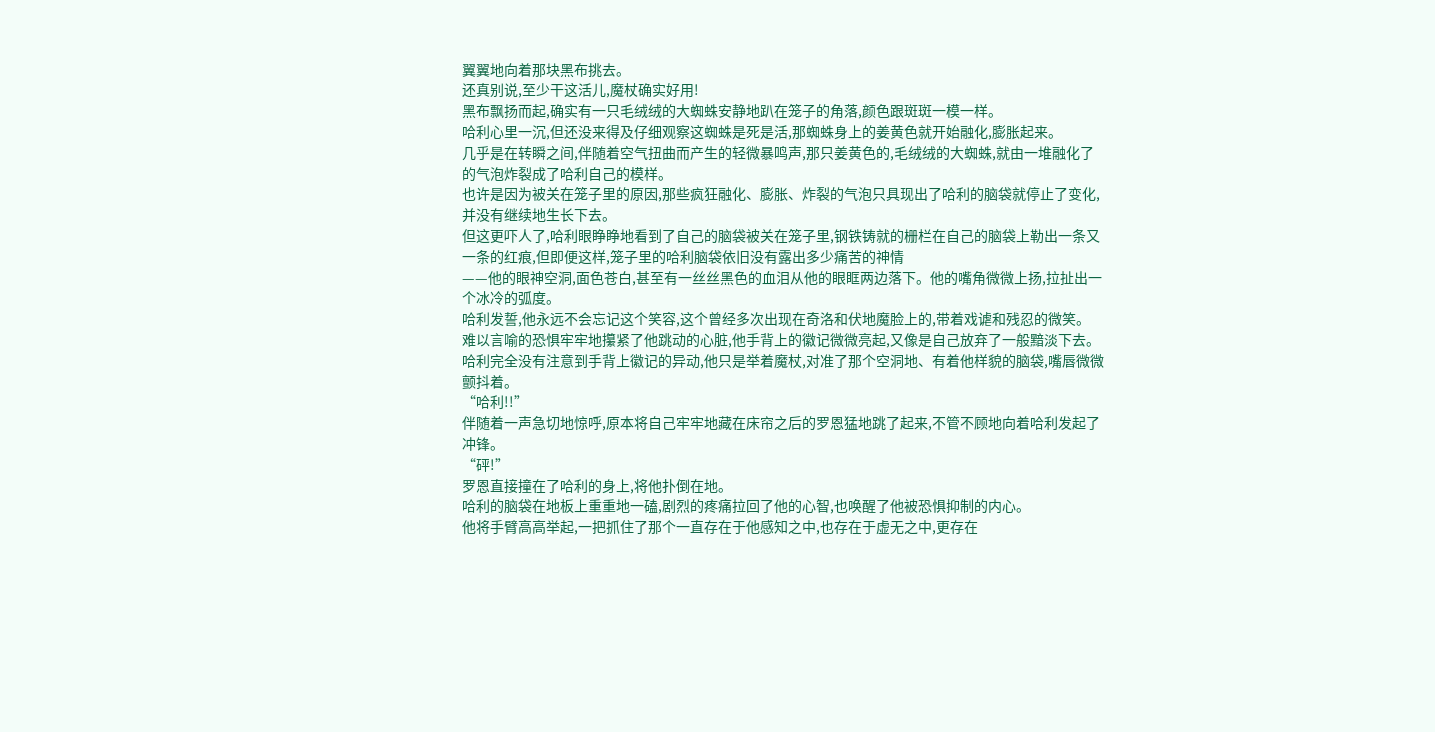翼翼地向着那块黑布挑去。
还真别说,至少干这活儿,魔杖确实好用!
黑布飘扬而起,确实有一只毛绒绒的大蜘蛛安静地趴在笼子的角落,颜色跟斑斑一模一样。
哈利心里一沉,但还没来得及仔细观察这蜘蛛是死是活,那蜘蛛身上的姜黄色就开始融化,膨胀起来。
几乎是在转瞬之间,伴随着空气扭曲而产生的轻微暴鸣声,那只姜黄色的,毛绒绒的大蜘蛛,就由一堆融化了的气泡炸裂成了哈利自己的模样。
也许是因为被关在笼子里的原因,那些疯狂融化、膨胀、炸裂的气泡只具现出了哈利的脑袋就停止了变化,并没有继续地生长下去。
但这更吓人了,哈利眼睁睁地看到了自己的脑袋被关在笼子里,钢铁铸就的栅栏在自己的脑袋上勒出一条又一条的红痕,但即便这样,笼子里的哈利脑袋依旧没有露出多少痛苦的神情
——他的眼神空洞,面色苍白,甚至有一丝丝黑色的血泪从他的眼眶两边落下。他的嘴角微微上扬,拉扯出一个冰冷的弧度。
哈利发誓,他永远不会忘记这个笑容,这个曾经多次出现在奇洛和伏地魔脸上的,带着戏谑和残忍的微笑。
难以言喻的恐惧牢牢地攥紧了他跳动的心脏,他手背上的徽记微微亮起,又像是自己放弃了一般黯淡下去。
哈利完全没有注意到手背上徽记的异动,他只是举着魔杖,对准了那个空洞地、有着他样貌的脑袋,嘴唇微微颤抖着。
“哈利!!”
伴随着一声急切地惊呼,原本将自己牢牢地藏在床帘之后的罗恩猛地跳了起来,不管不顾地向着哈利发起了冲锋。
“砰!”
罗恩直接撞在了哈利的身上,将他扑倒在地。
哈利的脑袋在地板上重重地一磕,剧烈的疼痛拉回了他的心智,也唤醒了他被恐惧抑制的内心。
他将手臂高高举起,一把抓住了那个一直存在于他感知之中,也存在于虚无之中,更存在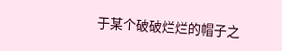于某个破破烂烂的帽子之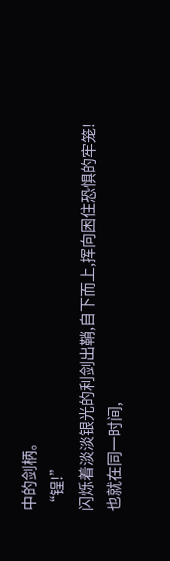中的剑柄。
“锃!”
闪烁着淡淡银光的利剑出鞘,自下而上,挥向困住恐惧的牢笼!
也就在同一时间,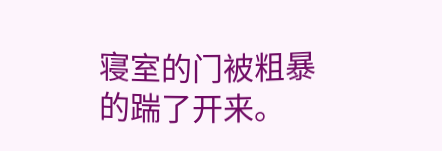寝室的门被粗暴的踹了开来。